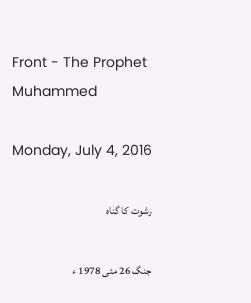Front - The Prophet Muhammed

Monday, July 4, 2016

رشوت کا گناہ

جنگ 26 مئی 1978 ء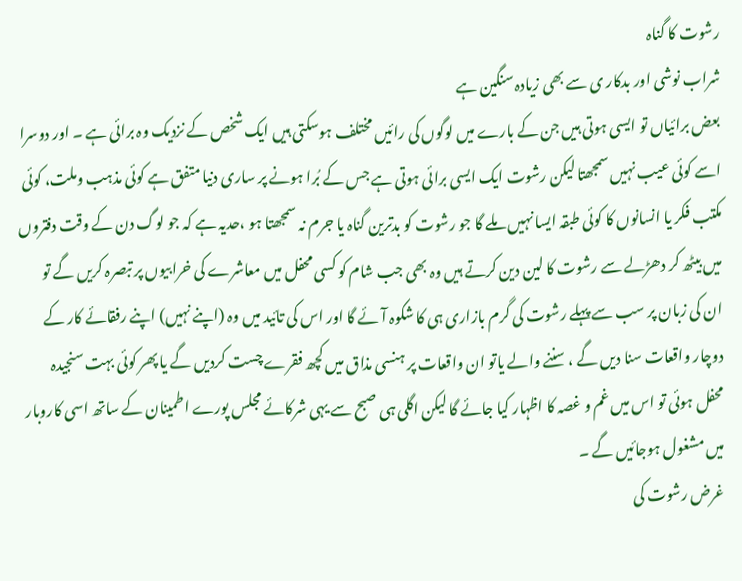رشوت کا گناہ
شراب نوشی اور بدکار ی سے بھی زیادہ سنگین ہے
بعض برائیاں تو ایسی ہوتی ہیں جن کے بارے میں لوگوں کی رائیں مختلف ہوسکتی ہیں ایک شخص کے نزدیک وہ برائی ہے ۔ اور دوسرا اسے کوئی عیب نہیں سمجھتا لیکن رشوت ایک ایسی برائی ہوتی ہے جس کے بُرا ہونے پر ساری دنیا متفق ہے کوئی مذہب وملت، کوئی مکتب فکر یا انسانوں کا کوئی طبقہ ایسا نہیں ملے گا جو رشوت کو بدترین گناہ یا جرم نہ سمجھتا ہو ،حدیہ ہے کہ جو لوگ دن کے وقت دفتروں میں بیٹھ کر دھڑلے سے رشوت کا لین دین کرتے ہیں وہ بھی جب شام کو کسی محفل میں معاشرے کی خرابیوں پر تبصرہ کریں گے تو ان کی زبان پر سب سے پہلے رشوت کی گرم بازاری ہی کا شکوہ آئے گا اور اس کی تائید میں وہ (اپنے نہیں) اپنے رفقائے کار کے دوچار واقعات سنا دیں گے ، سننے والے یاتو ان واقعات پر ہنسی مذاق میں کچھ فقرے چست کردیں گے یا پھر کوئی بہت سنجیدہ محفل ہوئی تو اس میں غم و غصہ کا اظہار کیا جائے گا لیکن اگلی ہی صبح سے یہی شرکائے مجلس پورے اطمینان کے ساتھ اسی کاروبار میں مشغول ہوجائیں گے ۔
غرض رشوت کی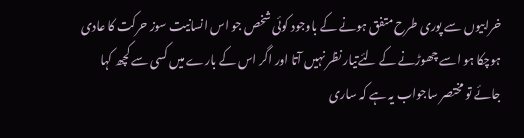خرابیوں سے پوری طرح متفق ہونے کے باوجود کوئی شخص جو اس انسانیت سوز حرکت کا عادی ہوچکا ہو اسے چھوڑنے کے لئےتیار نظر نہیں آتا اور اگر اس کے بارے میں کسی سے کچھ کہا جائے تو مختصر ساجواب یہ ہے کہ ساری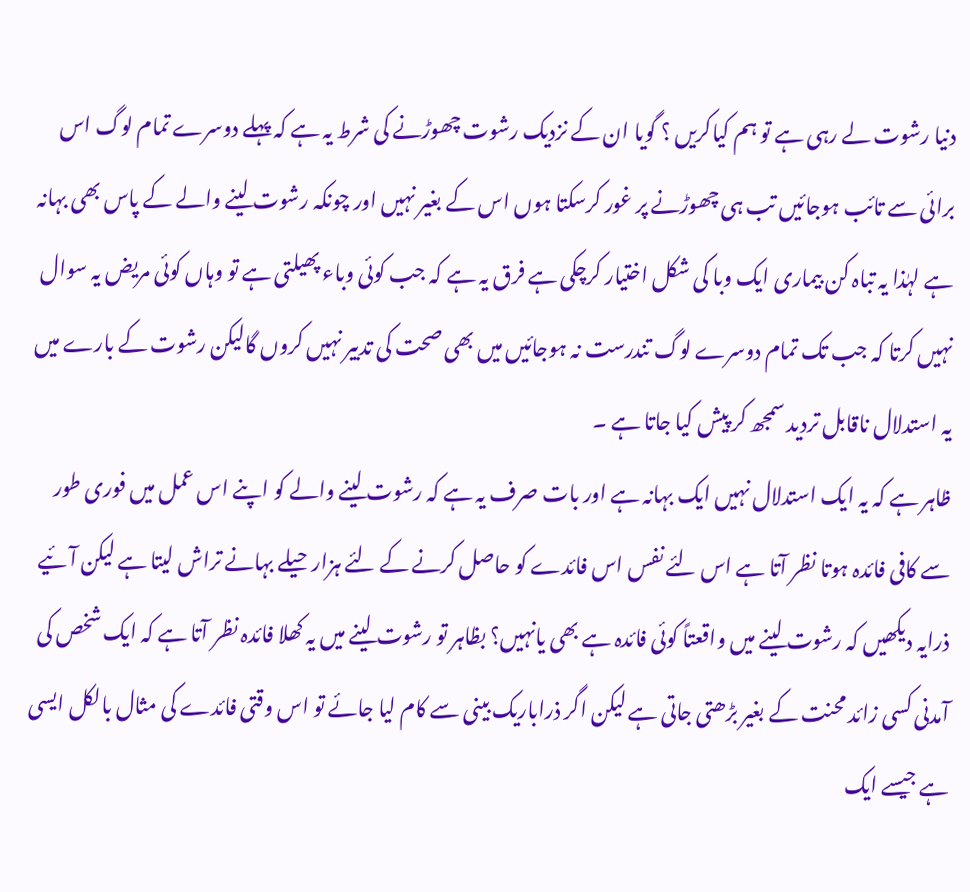دنیا رشوت لے رہی ہے تو ہم کیاکریں ؟ گویا ان کے نزدیک رشوت چھوڑنے کی شرط یہ ہے کہ پہلے دوسرے تمام لوگ اس برائی سے تائب ہوجائیں تب ہی چھوڑنے پر غور کرسکتا ہوں اس کے بغیر نہیں اور چونکہ رشوت لینے والے کے پاس بھی بہانہ ہے لہٰذا یہ تباہ کن بیماری ایک وبا کی شکل اختیار کرچکی ہے فرق یہ ہے کہ جب کوئی وباء پھیلتی ہے تو وہاں کوئی مریض یہ سوال نہیں کرتا کہ جب تک تمام دوسرے لوگ تندرست نہ ہوجائیں میں بھی صحت کی تدبیر نہیں کروں گالیکن رشوت کے بارے میں یہ استدلال ناقابل تردید سمجھ کر پیش کیا جاتا ہے ۔
ظاہر ہے کہ یہ ایک استدلال نہیں ایک بہانہ ہے اور بات صرف یہ ہے کہ رشوت لینے والے کو اپنے اس عمل میں فوری طور سے کافی فائدہ ہوتا نظر آتا ہے اس لئے نفس اس فائدے کو حاصل کرنے کے لئے ہزار حیلے بہانے تراش لیتا ہے لیکن آئیے ذرایہ دیکھیں کہ رشوت لینے میں واقعتاً کوئی فائدہ ہے بھی یانہیں؟ بظاہر تو رشوت لینے میں یہ کھلا فائدہ نظر آتا ہے کہ ایک شخص کی آمدنی کسی زائد محنت کے بغیر بڑھتی جاتی ہے لیکن اگر ذراباریک بینی سے کام لیا جائے تو اس وقتی فائدے کی مثال بالکل ایسی ہے جیسے ایک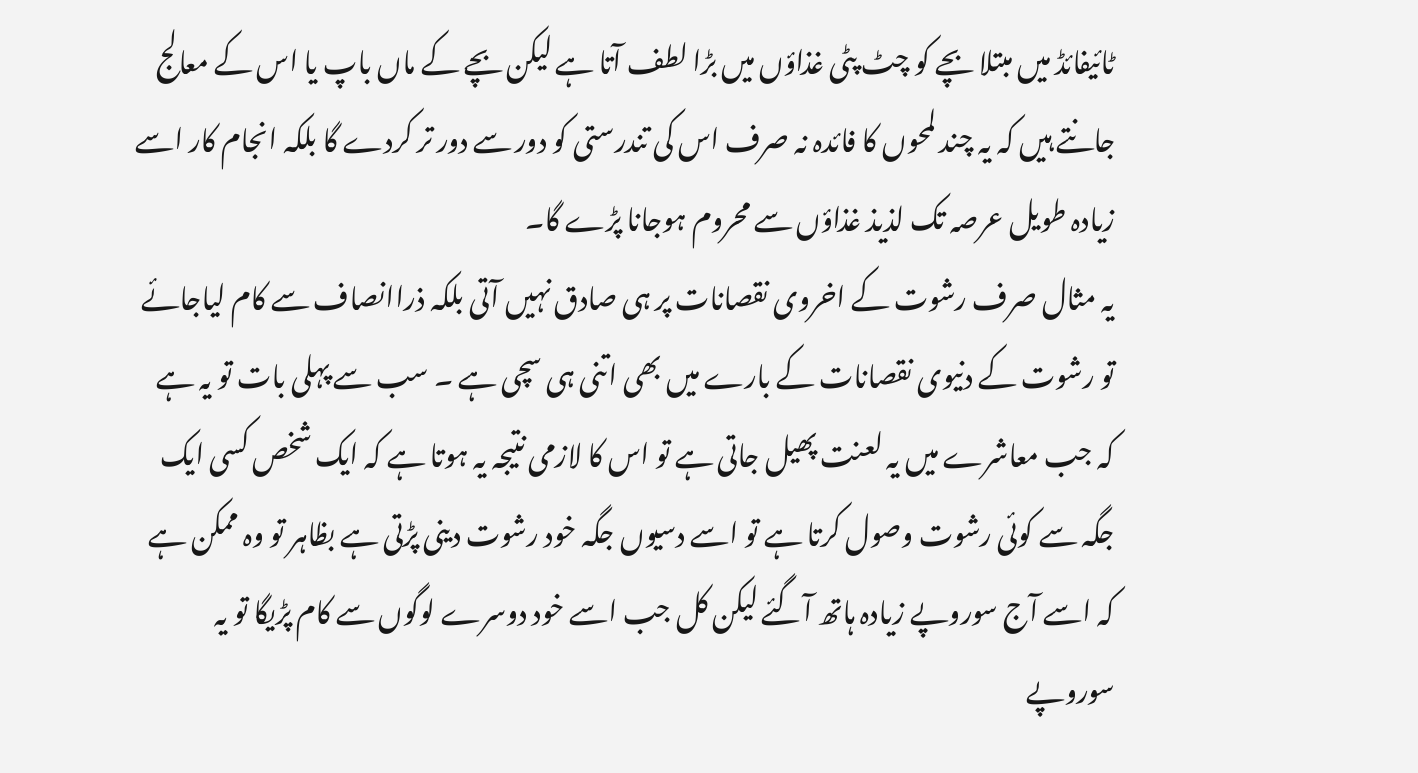ٹائیفائڈ میں مبتلا بچے کو چٹ پٹی غذاؤں میں بڑا لطف آتا ہے لیکن بچے کے ماں باپ یا اس کے معالج جانتے ہیں کہ یہ چند لمحوں کا فائدہ نہ صرف اس کی تندرستی کو دور سے دور تر کردے گا بلکہ انجام کار اسے زیادہ طویل عرصہ تک لذیذ غذاؤں سے محروم ہوجانا پڑے گا۔
یہ مثال صرف رشوت کے اخروی نقصانات پر ہی صادق نہیں آتی بلکہ ذراانصاف سے کام لیاجائے تو رشوت کے دنیوی نقصانات کے بارے میں بھی اتنی ہی سچی ہے ۔ سب سے پہلی بات تو یہ ہے کہ جب معاشرے میں یہ لعنت پھیل جاتی ہے تو اس کا لازمی نتیجہ یہ ہوتا ہے کہ ایک شخص کسی ایک جگہ سے کوئی رشوت وصول کرتا ہے تو اسے دسیوں جگہ خود رشوت دینی پڑتی ہے بظاہر تو وہ ممکن ہے کہ اسے آج سوروپے زیادہ ہاتھ آگئے لیکن کل جب اسے خود دوسرے لوگوں سے کام پڑیگا تو یہ سوروپے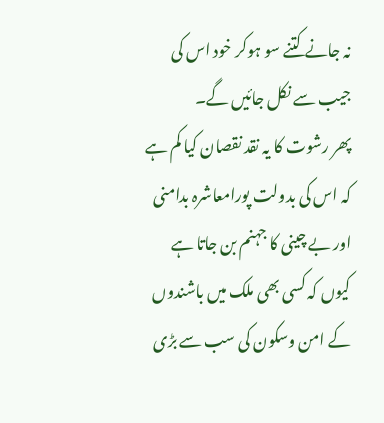نہ جانے کتنے سو ہوکر خود اس کی جیب سے نکل جائیں گے۔
پھر رشوت کا یہ نقد نقصان کیا کم ہے کہ اس کی بدولت پورامعاشرہ بدامنی اور بے چینی کا جہنم بن جاتا ہے کیوں کہ کسی بھی ملک میں باشندوں کے امن وسکون کی سب سے بڑی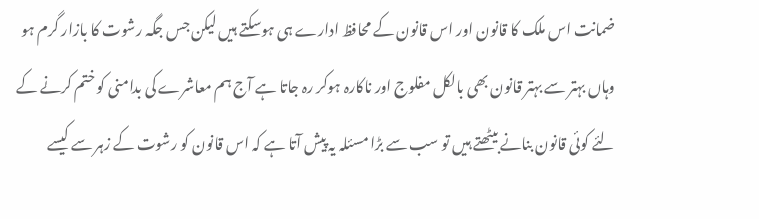ضمانت اس ملک کا قانون اور اس قانون کے محافظ ادارے ہی ہوسکتے ہیں لیکن جس جگہ رشوت کا بازار گرم ہو وہاں بہتر سے بہتر قانون بھی بالکل مفلوج اور ناکارہ ہوکر رہ جاتا ہے آج ہم معاشرے کی بدامنی کو ختم کرنے کے لئے کوئی قانون بنانے بیٹھتے ہیں تو سب سے بڑا مسئلہ یہ پیش آتا ہے کہ اس قانون کو رشوت کے زہر سے کیسے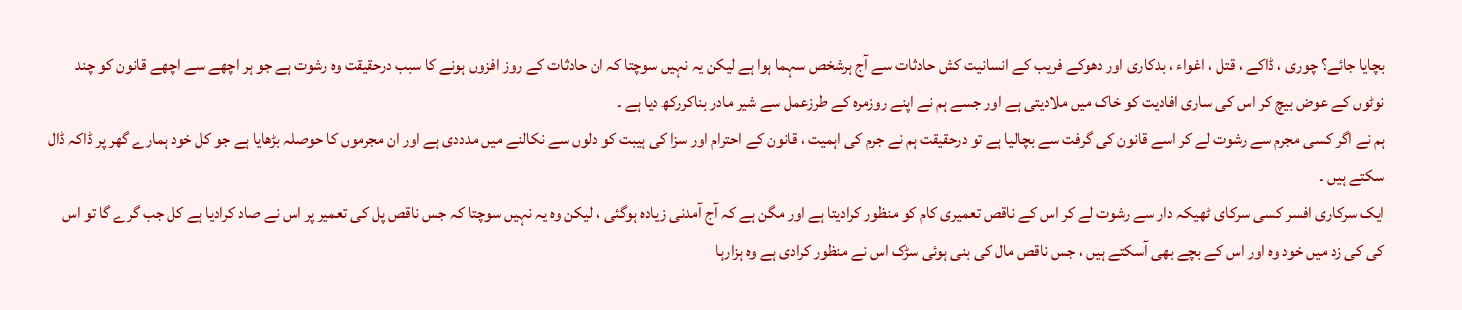بچایا جائے؟ چوری ، ڈاکے ، قتل ، اغواء ، بدکاری اور دھوکے فریب کے انسانیت کش حادثات سے آج ہرشخص سہما ہوا ہے لیکن یہ نہیں سوچتا کہ ان حادثات کے روز افزوں ہونے کا سبب درحقیقت وہ رشوت ہے جو ہر اچھے سے اچھے قانون کو چند نوٹوں کے عوض بیچ کر اس کی ساری افادیت کو خاک میں ملادیتی ہے اور جسے ہم نے اپنے روزمرہ کے طرزعمل سے شیر مادر بناکررکھ دیا ہے ۔
ہم نے اگر کسی مجرم سے رشوت لے کر اسے قانون کی گرفت سے بچالیا ہے تو درحقیقت ہم نے جرم کی اہمیت ، قانون کے احترام اور سزا کی ہیبت کو دلوں سے نکالنے میں مدددی ہے اور ان مجرموں کا حوصلہ بڑھایا ہے جو کل خود ہمارے گھر پر ڈاکہ ڈال سکتے ہیں ۔
ایک سرکاری افسر کسی سرکای ٹھیکہ دار سے رشوت لے کر اس کے ناقص تعمیری کام کو منظور کرادیتا ہے اور مگن ہے کہ آج آمدنی زیادہ ہوگئی ، لیکن وہ یہ نہیں سوچتا کہ جس ناقص پل کی تعمیر پر اس نے صاد کرادیا ہے کل جب گرے گا تو اس کی کی زد میں خود وہ اور اس کے بچے بھی آسکتے ہیں ، جس ناقص مال کی بنی ہوئی سڑک اس نے منظور کرادی ہے وہ ہزارہا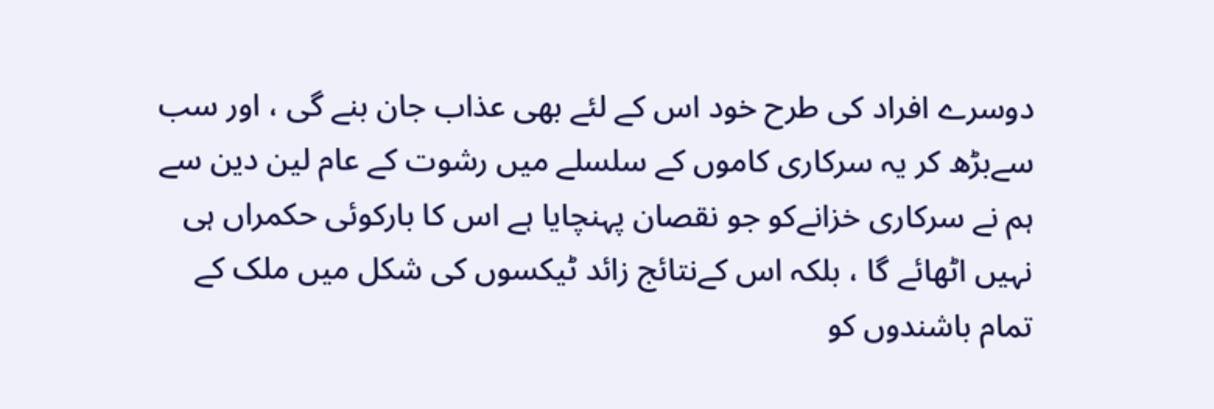دوسرے افراد کی طرح خود اس کے لئے بھی عذاب جان بنے گی ، اور سب سےبڑھ کر یہ سرکاری کاموں کے سلسلے میں رشوت کے عام لین دین سے ہم نے سرکاری خزانےکو جو نقصان پہنچایا ہے اس کا بارکوئی حکمراں ہی نہیں اٹھائے گا ، بلکہ اس کےنتائج زائد ٹیکسوں کی شکل میں ملک کے تمام باشندوں کو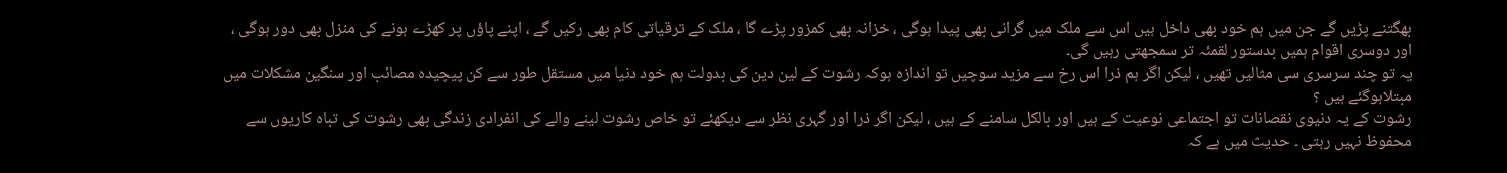بھگتنے پڑیں گے جن میں ہم خود بھی داخل ہیں اس سے ملک میں گرانی بھی پیدا ہوگی ، خزانہ بھی کمزور پڑے گا ، ملک کے ترقیاتی کام بھی رکیں گے ، اپنے پاؤں پر کھڑے ہونے کی منزل بھی دور ہوگی ، اور دوسری اقوام ہمیں بدستور لقمئہ تر سمجھتی رہیں گی۔
یہ تو چند سرسری سی مثالیں تھیں ، لیکن اگر ہم ذرا اس رخ سے مزید سوچیں تو اندازہ ہوکہ رشوت کے لین دین کی بدولت ہم خود دنیا میں مستقل طور سے کن پیچیدہ مصائب اور سنگین مشکلات میں مبتلاہوگئے ہیں ؟
رشوت کے یہ دنیوی نقصانات تو اجتماعی نوعیت کے ہیں اور بالکل سامنے کے ہیں ، لیکن اگر ذرا اور گہری نظر سے دیکھئے تو خاص رشوت لینے والے کی انفرادی زندگی بھی رشوت کی تباہ کاریوں سے محفوظ نہیں رہتی ۔ حدیث میں ہے کہ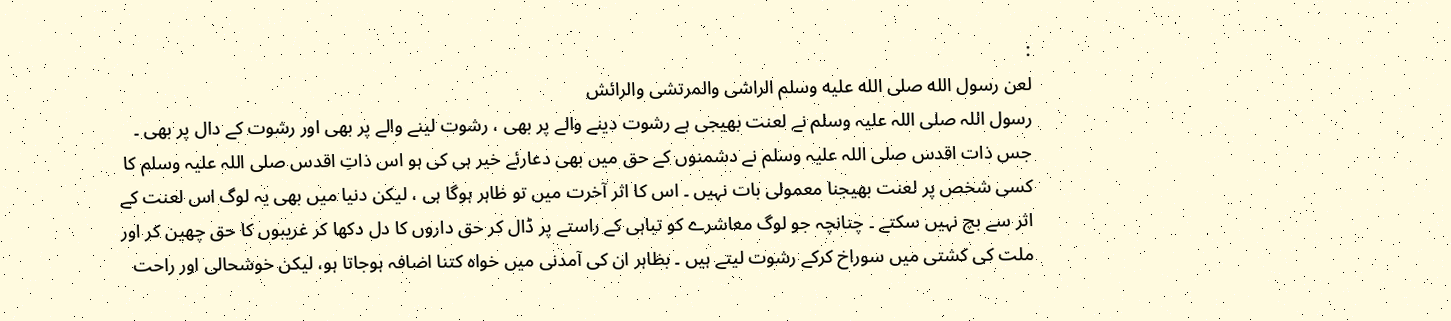:
لعن رسول الله صلی الله علیه وسلم الراشی والمرتشی والرائش
رسول اللہ صلی اللہ علیہ وسلم نے لعنت بھیجی ہے رشوت دینے والے پر بھی ، رشوت لینے والے پر بھی اور رشوت کے دال پر بھی ۔
جس ذات اقدس صلی اللہ علیہ وسلم نے دشمنوں کے حق میں بھی دعارئے خیر ہی کی ہو اس ذاتِ اقدس صلی اللہ علیہ وسلم کا کسی شخص پر لعنت بھیجنا معمولی بات نہیں ۔ اس کا اثر آخرت میں تو ظاہر ہوگا ہی ، لیکن دنیا میں بھی یہ لوگ اس لعنت کے اثر سے بچ نہیں سکتے ۔ چنانچہ جو لوگ معاشرے کو تباہی کے راستے پر ڈال کر حق داروں کا دل دکھا کر غریبوں کا حق چھین کر اور ملت کی کشتی میں سوراخ کرکے رشوت لیتے ہیں ۔ بظاہر ان کی آمدنی میں خواہ کتنا اضافہ ہوجاتا ہو، لیکن خوشحالی اور راحت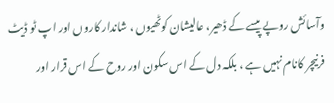وآسائش روپے پیسے کے ڈھیر، عالیشان کوٹھیوں ، شاندار کاروں اور اپ ٹو ڈیٹ فرنیچر کانام نہیں ہے ، بلکہ دل کے اس سکون اور روح کے اس قرار اور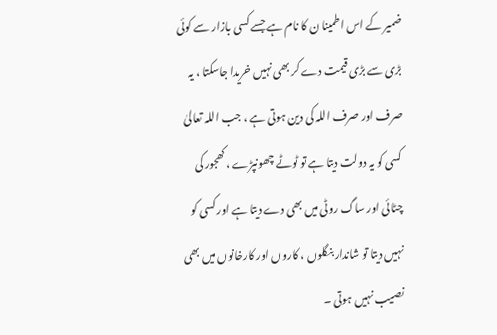ضمیر کے اس اطمینا ن کا نام ہے جسے کسی بازار سے کوئی بڑی سے بڑی قیمت دے کر بھی نہیں خریدا جاسکتا ، یہ صرف اور صرف اللہ کی دین ہوتی ہے ، جب اللہ تعالیٰ کسی کو یہ دولت دیتا ہے تو ٹوٹے چھونپڑے ، کھجور کی چٹائی اور ساگ روٹی میں بھی دے دیتا ہے اور کسی کو نہیں دیتا تو شاندار بنگلوں ، کاروں اور کارخانوں میں بھی نصیب نہیں ہوتی ۔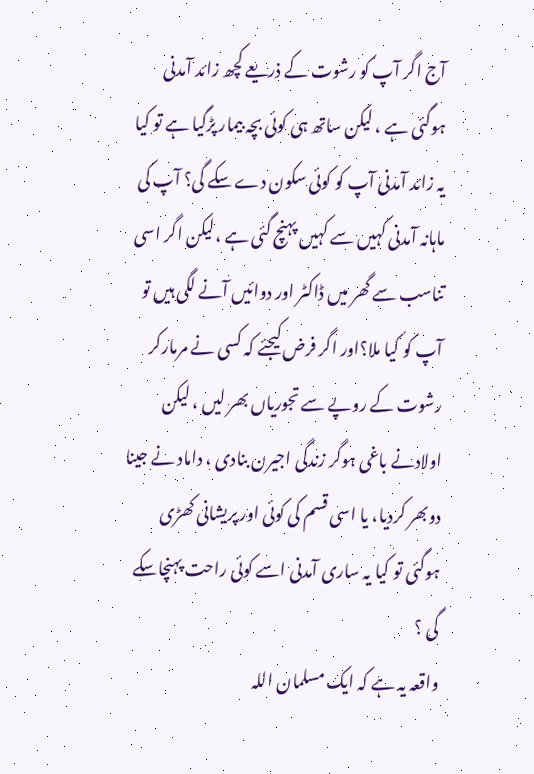آج اگر آپ کو رشوت کے ذریعے کچھ زائد آمدنی ہوگئی ہے ، لیکن ساتھ ہی کوئی بچہ بیمار پڑگیا ہے تو کیا یہ زائد آمدنی آپ کو کوئی سکون دے سکے گی؟ آپ کی ماہانہ آمدنی کہیں سے کہیں پہنچ گئی ہے ،لیکن اگر اسی تناسب سے گھر میں ڈاکٹر اور دوائیں آنے لگی ہیں تو آپ کو کیا ملا؟اور اگر فرض کیجئے کہ کسی نے مرمارکر رشوت کے روپے سے تجوریاں بھر لیں ، لیکن اولادنے باغی ہوگر زندگی اجیرن بنادی ، داماد نے جینا دوبھر کردیا، یا اسی قسم کی کوئی اور پریشانی کھڑی ہوگئی تو کیا یہ ساری آمدنی اسے کوئی راحت پہنچاسکے گی ؟
واقعہ یہ ہے کہ ایک مسلمان اللہ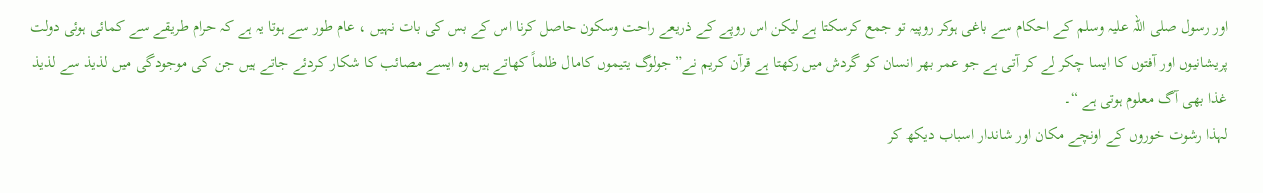اور رسول صلی اللہ علیہ وسلم کے احکام سے باغی ہوکر روپیہ تو جمع کرسکتا ہے لیکن اس روپے کے ذریعے راحت وسکون حاصل کرنا اس کے بس کی بات نہیں ، عام طور سے ہوتا یہ ہے کہ حرام طریقے سے کمائی ہوئی دولت پریشانیوں اور آفتوں کا ایسا چکر لے کر آتی ہے جو عمر بھر انسان کو گردش میں رکھتا ہے قرآن کریم نے”جولوگ یتیموں کامال ظلماً کھاتے ہیں وہ ایسے مصائب کا شکار کردئے جاتے ہیں جن کی موجودگی میں لذیذ سے لذیذ غذا بھی آگ معلوم ہوتی ہے “۔
لہذا رشوت خوروں کے اونچے مکان اور شاندار اسباب دیکھ کر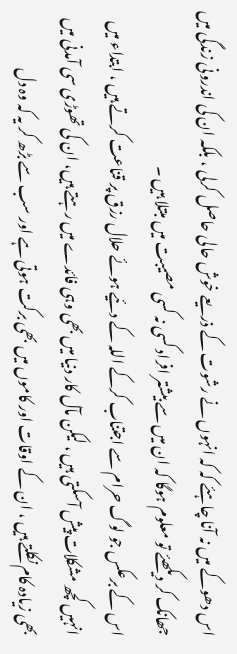اس دھوکے میں نہ آنا چاہئے کہ کہ انہوں نے رشوت کے ذریعے خوش حالی حاصل کرلی ، بلکہ ان کی اندرونی زندگی میں جھانک کر دیکھئے تو معلوم ہوگا کہ ان میں سے بیشتر افراد کسی نہ کسی مصیبت میں مبتلا ہیں ۔
اس کے برعکس جو لوگ حرام سے اجتناب کرکے اللہ کے دئیے ہوئے حلال رزق پر قناعت کرتے ہیں ، ابتداء میں انہیں کچھ مشکلات پیش آسکتی ہیں ، لیکن مآل کار دنیا میں بھی وہی فائدے میں رہتے ہیں، ان کی تھوڑی سی آمدنی میں بھی زیادہ کام نکلتے ہیں ، ان کے اوقات اور کاموں میں بھی برکت ہوتی ہے اور سب سے بڑھ کر یہ کہ وہ دل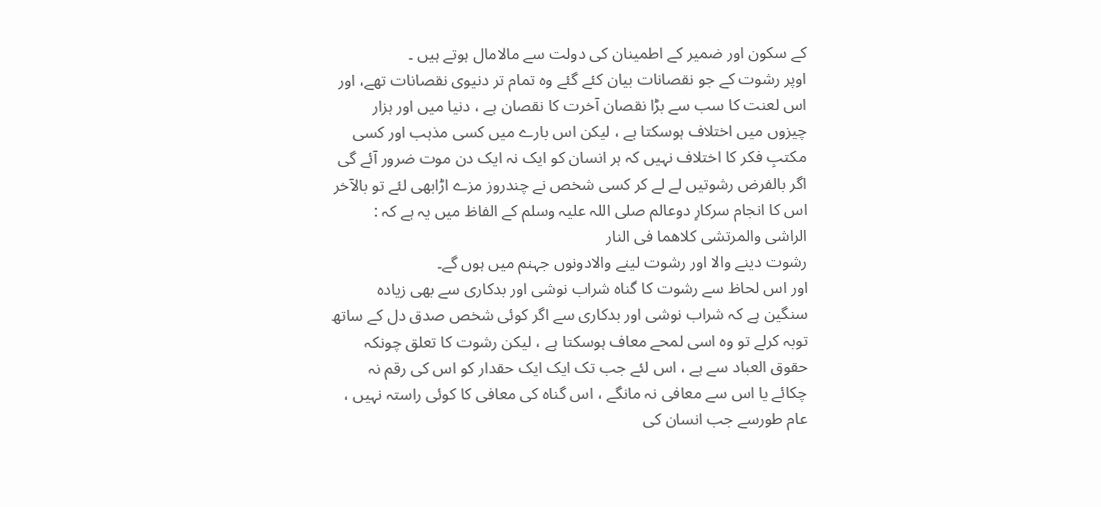کے سکون اور ضمیر کے اطمینان کی دولت سے مالامال ہوتے ہیں ۔
اوپر رشوت کے جو نقصانات بیان کئے گئے وہ تمام تر دنیوی نقصانات تھے، اور اس لعنت کا سب سے بڑا نقصان آخرت کا نقصان ہے ، دنیا میں اور ہزار چیزوں میں اختلاف ہوسکتا ہے ، لیکن اس بارے میں کسی مذہب اور کسی مکتبِ فکر کا اختلاف نہیں کہ ہر انسان کو ایک نہ ایک دن موت ضرور آئے گی اگر بالفرض رشوتیں لے لے کر کسی شخص نے چندروز مزے اڑابھی لئے تو بالآخر اس کا انجام سرکارِ دوعالم صلی اللہ علیہ وسلم کے الفاظ میں یہ ہے کہ :
الراشی والمرتشی کلاهما فی النار
رشوت دینے والا اور رشوت لینے والادونوں جہنم میں ہوں گے۔
اور اس لحاظ سے رشوت کا گناہ شراب نوشی اور بدکاری سے بھی زیادہ سنگین ہے کہ شراب نوشی اور بدکاری سے اگر کوئی شخص صدق دل کے ساتھ توبہ کرلے تو وہ اسی لمحے معاف ہوسکتا ہے ، لیکن رشوت کا تعلق چونکہ حقوق العباد سے ہے ، اس لئے جب تک ایک ایک حقدار کو اس کی رقم نہ چکائے یا اس سے معافی نہ مانگے ، اس گناہ کی معافی کا کوئی راستہ نہیں ، عام طورسے جب انسان کی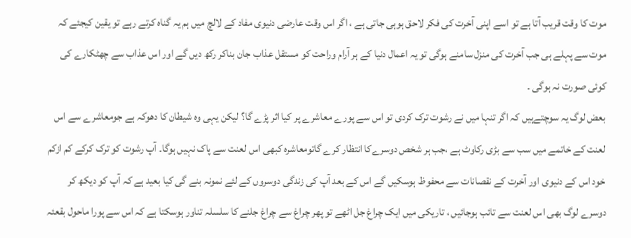موت کا وقت قریب آتا ہے تو اسے اپنی آخرت کی فکر لاحق ہوہی جاتی ہے ، اگر اس وقت عارضی دنیوی مفاد کے لالچ میں ہم یہ گناہ کرتے رہے تو یقین کیجئے کہ موت سے پہلے ہی جب آخرت کی منزل سامنے ہوگی تو یہ اعمال دنیا کے ہر آرام وراحت کو مستقل عذاب جان بناکر رکھ دیں گے اور اس عذاب سے چھٹکارے کی کوئی صورت نہ ہوگی ۔
بعض لوگ یہ سوچتےہیں کہ اگر تنہا میں نے رشوت ترک کردی تو اس سے پورے معاشرے پر کیا اثر پڑے گا؟ لیکن یہی وہ شیطان کا دھوکہ ہے جومعاشرے سے اس لعنت کے خاتمے میں سب سے بڑی رکاوٹ ہے ،جب ہر شخص دوسرےکا انتظار کرے گاتومعاشرہ کبھی اس لعنت سے پاک نہیں ہوگا۔ آپ رشوت کو ترک کرکے کم ازکم خود اس کے دنیوی اور آخرت کے نقصانات سے محفوظ ہوسکیں گے اس کے بعد آپ کی زندگی دوسروں کے لئے نمونہ بنے گی کیا بعید ہے کہ آپ کو دیکھ کر دوسرے لوگ بھی اس لعنت سے تائب ہوجائیں ، تاریکی میں ایک چراغ جل اٹھے تو پھر چراغ سے چراغ جلنے کا سلسلہ تناور ہوسکتا ہے کہ اس سے پورا ماحول بقعئہ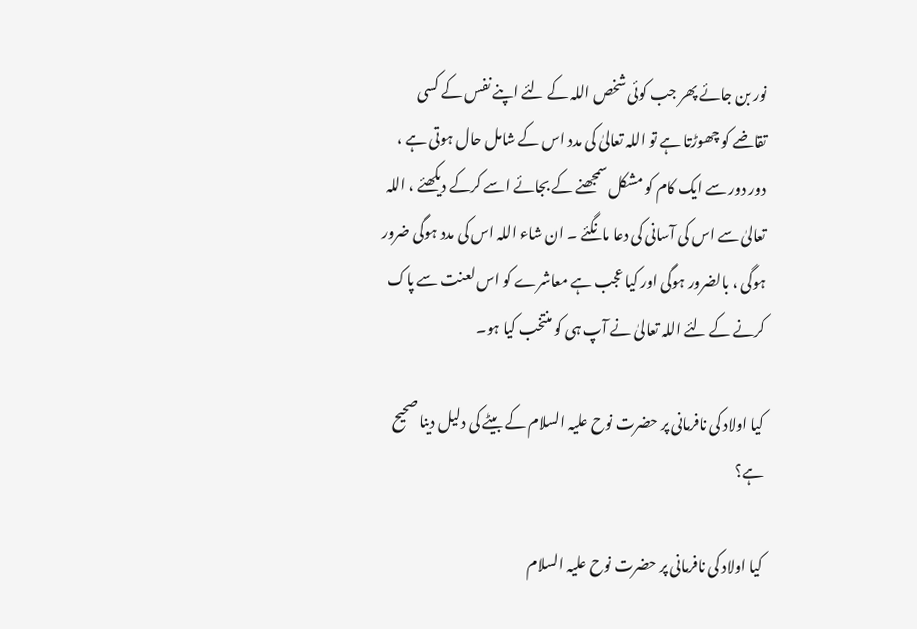نور بن جائے پھر جب کوئی شخص اللہ کے لئے اپنے نفس کے کسی تقاضے کو چھوڑتا ہے تو اللہ تعالیٰ کی مدد اس کے شامل حال ہوتی ہے ، دور دور سے ایک کام کو مشکل سمجھنے کے بجائے اسے کرکے دیکھئے ، اللہ تعالیٰ سے اس کی آسانی کی دعا مانگئے ۔ ان شاء اللہ اس کی مدد ہوگی ضرور ہوگی ، بالضرور ہوگی اور کیا عجب ہے معاشرے کو اس لعنت سے پاک کرنے کے لئے اللہ تعالیٰ نے آپ ہی کو منتخب کیا ہو۔

کیا اولاد کی نافرمانی پر حضرت نوح علیہ السلام کے بیٹے کی دلیل دینا صحیح ہے؟

کیا اولاد کی نافرمانی پر حضرت نوح علیہ السلام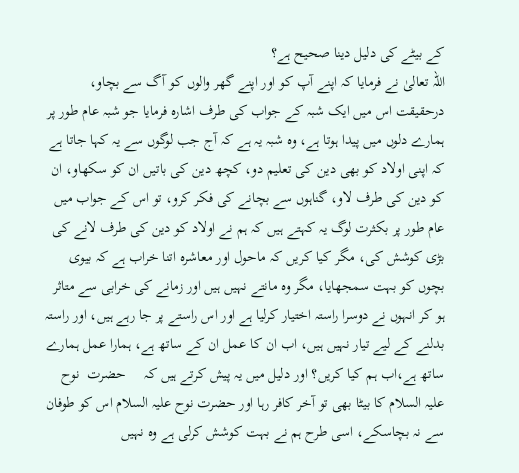کے بیٹے کی دلیل دینا صحیح ہے؟
اللہ تعالیٰ نے فرمایا کہ اپنے آپ کو اور اپنے گھر والوں کو آگ سے بچاو، درحقیقت اس میں ایک شبہ کے جواب کی طرف اشارہ فرمایا جو شبہ عام طور پر ہمارے دلوں میں پیدا ہوتا ہے، وہ شبہ یہ ہے کہ آج جب لوگوں سے یہ کہا جاتا ہے کہ اپنی اولاد کو بھی دین کی تعلیم دو، کچھ دین کی باتیں ان کو سکھاو، ان کو دین کی طرف لاو، گناہوں سے بچانے کی فکر کرو، تو اس کے جواب میں عام طور پر بکثرت لوگ یہ کہتے ہیں کہ ہم نے اولاد کو دین کی طرف لانے کی بڑی کوشش کی، مگر کیا کریں کہ ماحول اور معاشرہ اتنا خراب ہے کہ بیوی بچوں کو بہت سمجھایا، مگر وہ مانتے نہیں ہیں اور زمانے کی خرابی سے متاثر ہو کر انہوں نے دوسرا راستہ اختیار کرلیا ہے اور اس راستے پر جا رہے ہیں، اور راستہ بدلنے کے لیے تیار نہیں ہیں، اب ان کا عمل ان کے ساتھ ہے، ہمارا عمل ہمارے ساتھ ہے،اب ہم کیا کریں؟ اور دلیل میں یہ پیش کرتے ہیں کہ     حضرت  نوح علیہ السلام کا بیٹا بھی تو آخر کافر رہا اور حضرت نوح علیہ السلام اس کو طوفان سے نہ بچاسکے، اسی طرح ہم نے بہت کوشش کرلی ہے وہ نہیں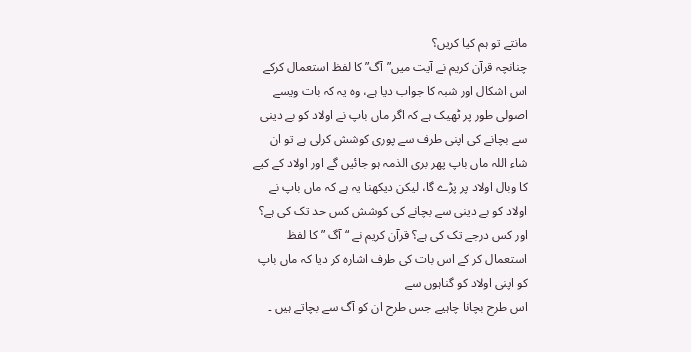مانتے تو ہم کیا کریں؟
چنانچہ قرآن کریم نے آیت میں”آگ” کا لفظ استعمال کرکے اس اشکال اور شبہ کا جواب دیا ہے، وہ یہ کہ بات ویسے اصولی طور پر ٹھیک ہے کہ اگر ماں باپ نے اولاد کو بے دینی سے بچانے کی اپنی طرف سے پوری کوشش کرلی ہے تو ان شاء اللہ ماں باپ پھر بری الذمہ ہو جائیں گے اور اولاد کے کیے کا وبال اولاد پر پڑے گا، لیکن دیکھنا یہ ہے کہ ماں باپ نے اولاد کو بے دینی سے بچانے کی کوشش کس حد تک کی ہے؟ اور کس درجے تک کی ہے؟ قرآن کریم نے “آگ ” کا لفظ استعمال کر کے اس بات کی طرف اشارہ کر دیا کہ ماں باپ کو اپنی اولاد کو گناہوں سے
اس طرح بچانا چاہیے جس طرح ان کو آگ سے بچاتے ہیں ۔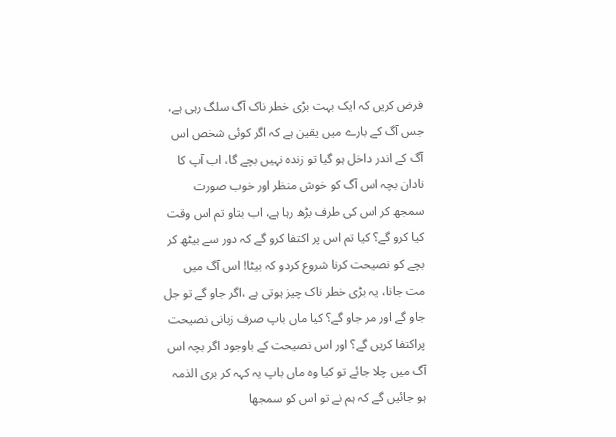فرض کریں کہ ایک بہت بڑی خطر ناک آگ سلگ رہی ہے، جس آگ کے بارے میں یقین ہے کہ اگر کوئی شخص اس آگ کے اندر داخل ہو گیا تو زندہ نہیں بچے گا، اب آپ کا نادان بچہ اس آگ کو خوش منظر اور خوب صورت سمجھ کر اس کی طرف بڑھ رہا ہے، اب بتاو تم اس وقت کیا کرو گے؟ کیا تم اس پر اکتفا کرو گے کہ دور سے بیٹھ کر بچے کو نصیحت کرنا شروع کردو کہ بیٹا! اس آگ میں مت جانا، یہ بڑی خطر ناک چیز ہوتی ہے ،اگر جاو گے تو جل جاو گے اور مر جاو گے؟ کیا ماں باپ صرف زبانی نصیحت پراکتفا کریں گے؟ اور اس نصیحت کے باوجود اگر بچہ اس آگ میں چلا جائے تو کیا وہ ماں باپ یہ کہہ کر بری الذمہ ہو جائیں گے کہ ہم نے تو اس کو سمجھا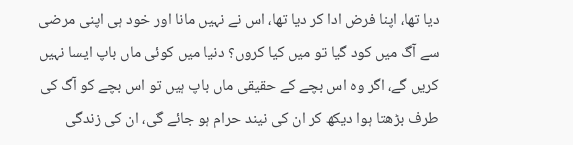دیا تھا، اپنا فرض ادا کر دیا تھا، اس نے نہیں مانا اور خود ہی اپنی مرضی سے آگ میں کود گیا تو میں کیا کروں؟ دنیا میں کوئی ماں باپ ایسا نہیں کریں گے، اگر وہ اس بچے کے حقیقی ماں باپ ہیں تو اس بچے کو آگ کی طرف بڑھتا ہوا دیکھ کر ان کی نیند حرام ہو جائے گی، ان کی زندگی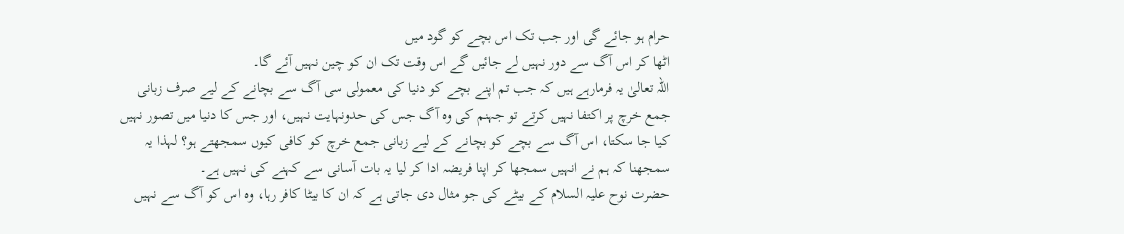حرام ہو جائے گی اور جب تک اس بچے کو گود میں
اٹھا کر اس آگ سے دور نہیں لے جائیں گے اس وقت تک ان کو چین نہیں آئے گا۔
اللہ تعالیٰ یہ فرمارہے ہیں کہ جب تم اپنے بچے کو دنیا کی معمولی سی آگ سے بچانے کے لیے صرف زبانی جمع خرچ پر اکتفا نہیں کرتے تو جہنم کی وہ آگ جس کی حدونہایت نہیں، اور جس کا دنیا میں تصور نہیں کیا جا سکتا، اس آگ سے بچے کو بچانے کے لیے زبانی جمع خرچ کو کافی کیوں سمجھتے ہو؟ لہذا یہ سمجھنا کہ ہم نے انہیں سمجھا کر اپنا فریضہ ادا کر لیا یہ بات آسانی سے کہنے کی نہیں ہے۔
حضرت نوح علیہ السلام کے بیٹے کی جو مثال دی جاتی ہے کہ ان کا بیٹا کافر رہا، وہ اس کو آگ سے نہیں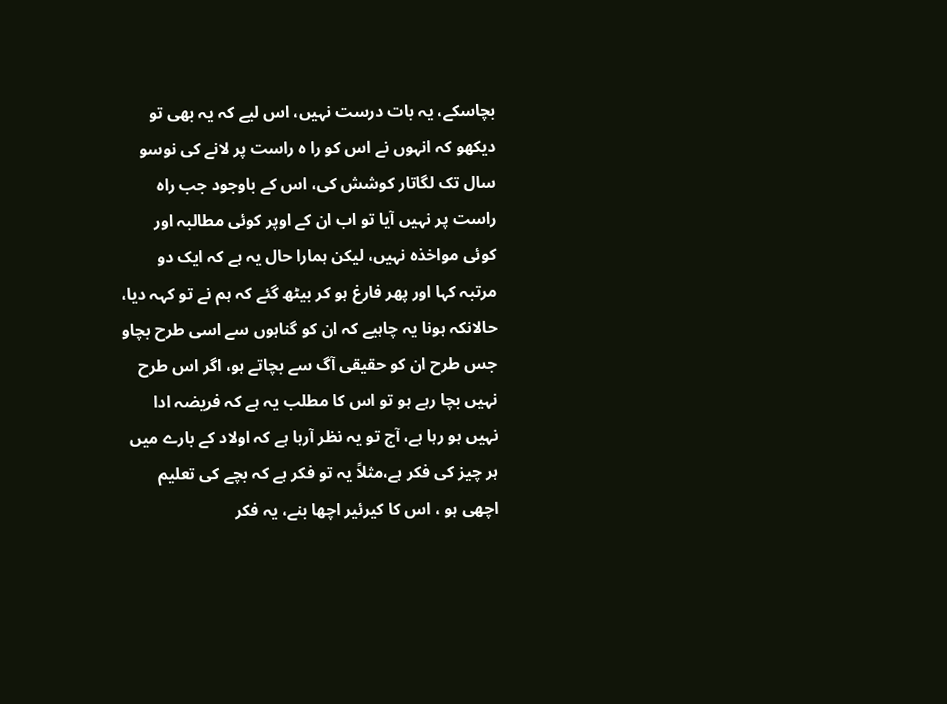بچاسکے، یہ بات درست نہیں، اس لیے کہ یہ بھی تو دیکھو کہ انہوں نے اس کو را ہ راست پر لانے کی نوسو سال تک لگاتار کوشش کی، اس کے باوجود جب راہ راست پر نہیں آیا تو اب ان کے اوپر کوئی مطالبہ اور کوئی مواخذہ نہیں، لیکن ہمارا حال یہ ہے کہ ایک دو مرتبہ کہا اور پھر فارغ ہو کر بیٹھ گئے کہ ہم نے تو کہہ دیا، حالانکہ ہونا یہ چاہیے کہ ان کو گناہوں سے اسی طرح بچاو جس طرح ان کو حقیقی آگ سے بچاتے ہو، اگر اس طرح نہیں بچا رہے ہو تو اس کا مطلب یہ ہے کہ فریضہ ادا نہیں ہو رہا ہے، آج تو یہ نظر آرہا ہے کہ اولاد کے بارے میں ہر چیز کی فکر ہے،مثلاً یہ تو فکر ہے کہ بچے کی تعلیم اچھی ہو ، اس کا کیرئیر اچھا بنے، یہ فکر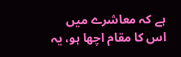ہے کہ معاشرے میں اس کا مقام اچھا ہو، یہ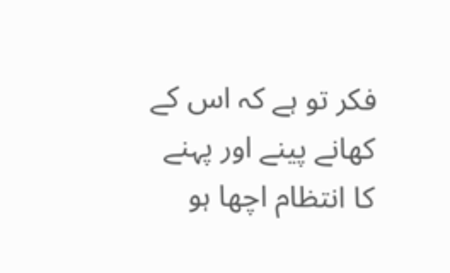فکر تو ہے کہ اس کے کھانے پینے اور پہنے کا انتظام اچھا ہو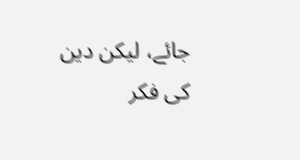جائے، لیکن دین
کی فکر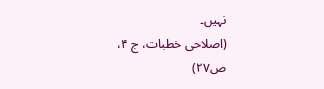نہیں۔
(اصلاحی خطبات، ج ۴، ص۲۷)